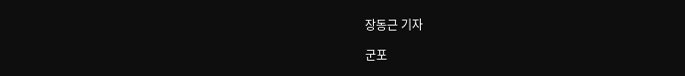장동근 기자

군포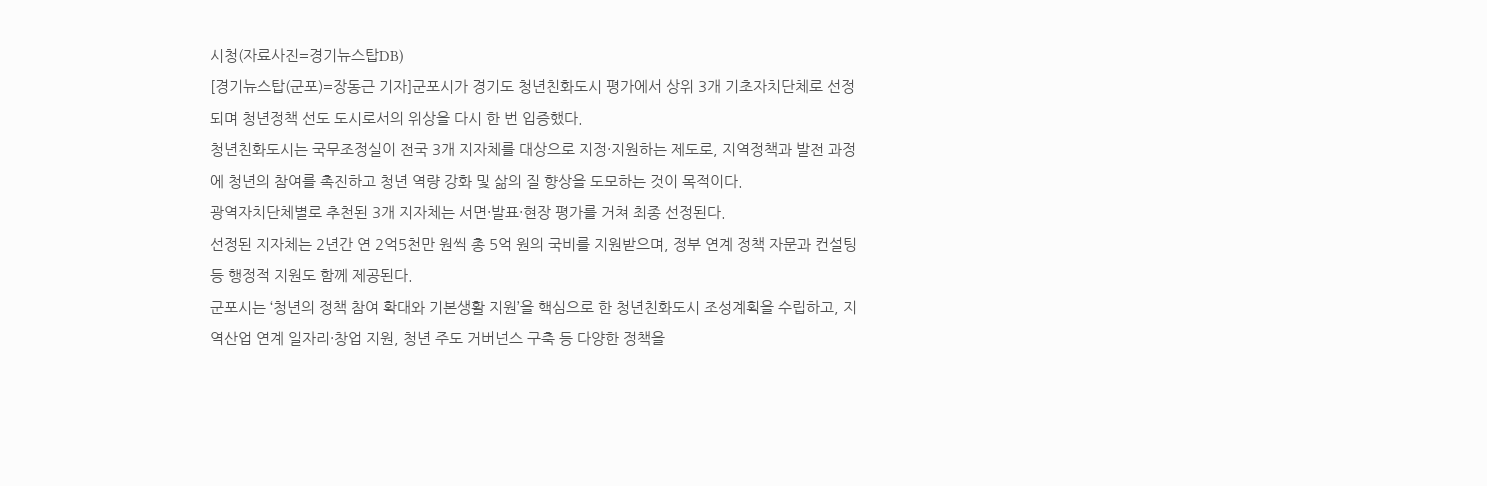시청(자료사진=경기뉴스탑DB)
[경기뉴스탑(군포)=장동근 기자]군포시가 경기도 청년친화도시 평가에서 상위 3개 기초자치단체로 선정되며 청년정책 선도 도시로서의 위상을 다시 한 번 입증했다.
청년친화도시는 국무조정실이 전국 3개 지자체를 대상으로 지정·지원하는 제도로, 지역정책과 발전 과정에 청년의 참여를 촉진하고 청년 역량 강화 및 삶의 질 향상을 도모하는 것이 목적이다.
광역자치단체별로 추천된 3개 지자체는 서면·발표·현장 평가를 거쳐 최종 선정된다.
선정된 지자체는 2년간 연 2억5천만 원씩 총 5억 원의 국비를 지원받으며, 정부 연계 정책 자문과 컨설팅 등 행정적 지원도 함께 제공된다.
군포시는 ‘청년의 정책 참여 확대와 기본생활 지원’을 핵심으로 한 청년친화도시 조성계획을 수립하고, 지역산업 연계 일자리·창업 지원, 청년 주도 거버넌스 구축 등 다양한 정책을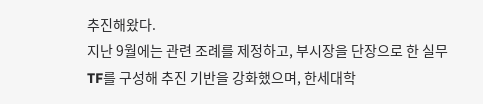추진해왔다.
지난 9월에는 관련 조례를 제정하고, 부시장을 단장으로 한 실무 TF를 구성해 추진 기반을 강화했으며, 한세대학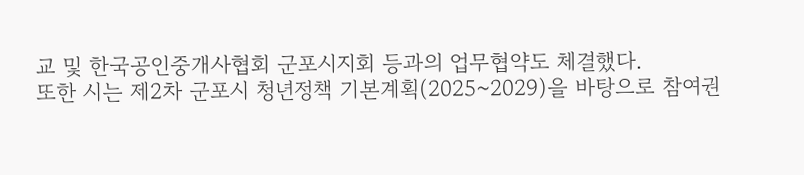교 및 한국공인중개사협회 군포시지회 등과의 업무협약도 체결했다.
또한 시는 제2차 군포시 청년정책 기본계획(2025~2029)을 바탕으로 참여권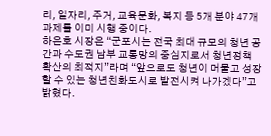리, 일자리, 주거, 교육문화, 복지 등 5개 분야 47개 과제를 이미 시행 중이다.
하은호 시장은 “군포시는 전국 최대 규모의 청년 공간과 수도권 남부 교통망의 중심지로서 청년정책 확산의 최적지”라며 “앞으로도 청년이 머물고 성장할 수 있는 청년친화도시로 발전시켜 나가겠다”고 밝혔다.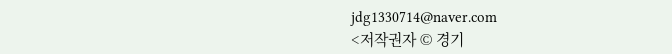jdg1330714@naver.com
<저작권자 © 경기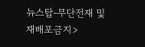뉴스탑-무단전재 및 재배포금지>